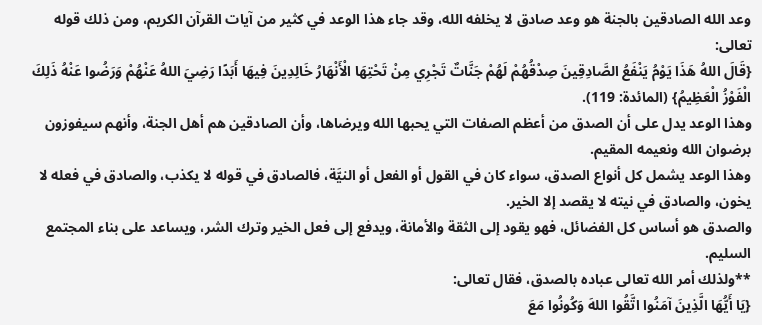وعد الله الصادقين بالجنة هو وعد صادق لا يخلفه الله، وقد جاء هذا الوعد في كثير من آيات القرآن الكريم، ومن ذلك قوله تعالى:
{قَالَ اللهُ هَذَا يَوْمُ يَنْفَعُ الصَّادِقِينَ صِدْقُهُمْ لَهُمْ جَنَّاتٌ تَجْرِي مِنْ تَحْتِهَا الْأَنْهَارُ خَالِدِينَ فِيهَا أَبَدًا رَضِيَ اللهُ عَنْهُمْ وَرَضُوا عَنْهُ ذَلِكَ الْفَوْزُ الْعَظِيمُ} (المائدة: 119).
وهذا الوعد يدل على أن الصدق من أعظم الصفات التي يحبها الله ويرضاها، وأن الصادقين هم أهل الجنة، وأنهم سيفوزون برضوان الله ونعيمه المقيم.
وهذا الوعد يشمل كل أنواع الصدق، سواء كان في القول أو الفعل أو النيَّة، فالصادق في قوله لا يكذب، والصادق في فعله لا يخون، والصادق في نيته لا يقصد إلا الخير.
والصدق هو أساس كل الفضائل، فهو يقود إلى الثقة والأمانة، ويدفع إلى فعل الخير وترك الشر، ويساعد على بناء المجتمع السليم.
**ولذلك أمر الله تعالى عباده بالصدق، فقال تعالى:
{يَا أَيُّهَا الَّذِينَ آمَنُوا اتَّقُوا اللهَ وَكُونُوا مَعَ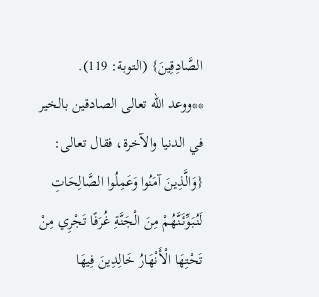الصَّادِقِينَ} (التوبة: 119).
**ووعد الله تعالى الصادقين بالخير في الدنيا والآخرة، فقال تعالى:
{وَالَّذِينَ آمَنُوا وَعَمِلُوا الصَّالِحَاتِ لَنُبَوِّئَنَّهُمْ مِنَ الْجَنَّةِ غُرَفًا تَجْرِي مِنْ تَحْتِهَا الْأَنْهَارُ خَالِدِينَ فِيهَا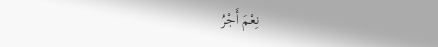نِعْمَ أَجْرُ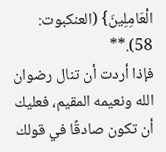الْعَامِلِينَ} (العنكبوت: 58).**
فإذا أردت أن تنال رضوان الله ونعيمه المقيم، فعليك أن تكون صادقًا في قولك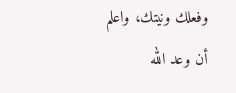وفعلك ونيتك، واعلم أن وعد الله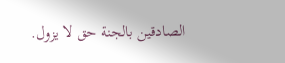الصادقين بالجنة حق لا يزول.